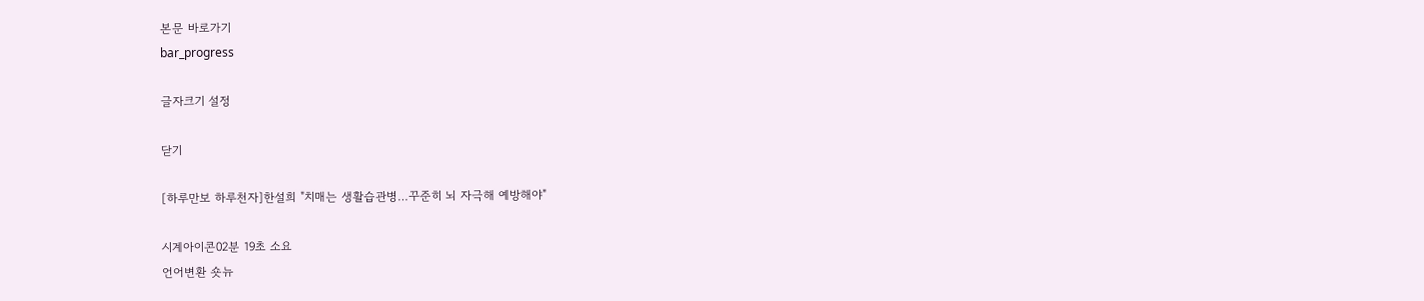본문 바로가기
bar_progress

글자크기 설정

닫기

[하루만보 하루천자]한설희 "치매는 생활습관병…꾸준히 뇌 자극해 예방해야"

시계아이콘02분 19초 소요
언어변환 숏뉴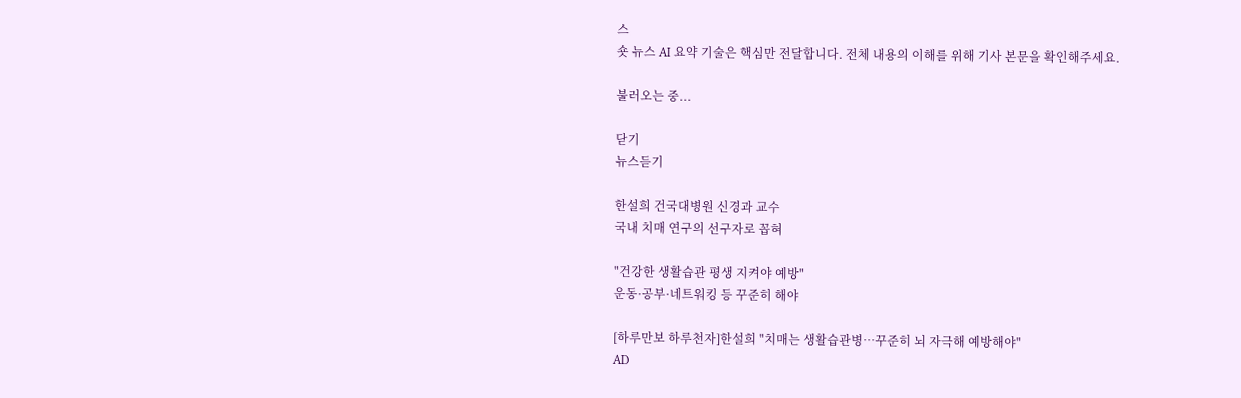스
숏 뉴스 AI 요약 기술은 핵심만 전달합니다. 전체 내용의 이해를 위해 기사 본문을 확인해주세요.

불러오는 중...

닫기
뉴스듣기

한설희 건국대병원 신경과 교수
국내 치매 연구의 선구자로 꼽혀

"건강한 생활습관 평생 지켜야 예방"
운동·공부·네트워킹 등 꾸준히 해야

[하루만보 하루천자]한설희 "치매는 생활습관병…꾸준히 뇌 자극해 예방해야"
AD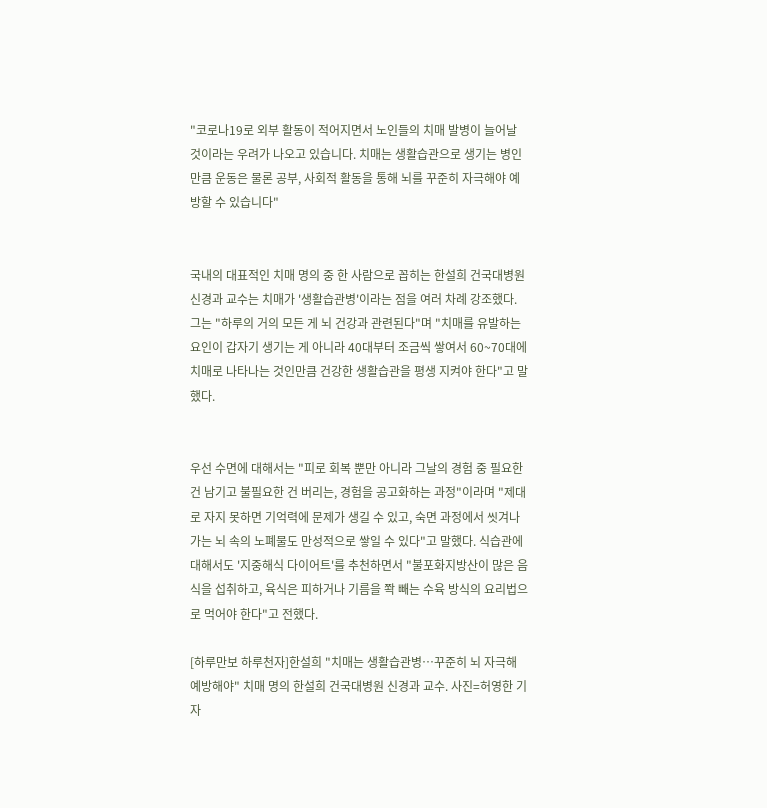"코로나19로 외부 활동이 적어지면서 노인들의 치매 발병이 늘어날 것이라는 우려가 나오고 있습니다. 치매는 생활습관으로 생기는 병인만큼 운동은 물론 공부, 사회적 활동을 통해 뇌를 꾸준히 자극해야 예방할 수 있습니다"


국내의 대표적인 치매 명의 중 한 사람으로 꼽히는 한설희 건국대병원 신경과 교수는 치매가 '생활습관병'이라는 점을 여러 차례 강조했다. 그는 "하루의 거의 모든 게 뇌 건강과 관련된다"며 "치매를 유발하는 요인이 갑자기 생기는 게 아니라 40대부터 조금씩 쌓여서 60~70대에 치매로 나타나는 것인만큼 건강한 생활습관을 평생 지켜야 한다"고 말했다.


우선 수면에 대해서는 "피로 회복 뿐만 아니라 그날의 경험 중 필요한 건 남기고 불필요한 건 버리는, 경험을 공고화하는 과정"이라며 "제대로 자지 못하면 기억력에 문제가 생길 수 있고, 숙면 과정에서 씻겨나가는 뇌 속의 노폐물도 만성적으로 쌓일 수 있다"고 말했다. 식습관에 대해서도 '지중해식 다이어트'를 추천하면서 "불포화지방산이 많은 음식을 섭취하고, 육식은 피하거나 기름을 쫙 빼는 수육 방식의 요리법으로 먹어야 한다"고 전했다.

[하루만보 하루천자]한설희 "치매는 생활습관병…꾸준히 뇌 자극해 예방해야" 치매 명의 한설희 건국대병원 신경과 교수. 사진=허영한 기자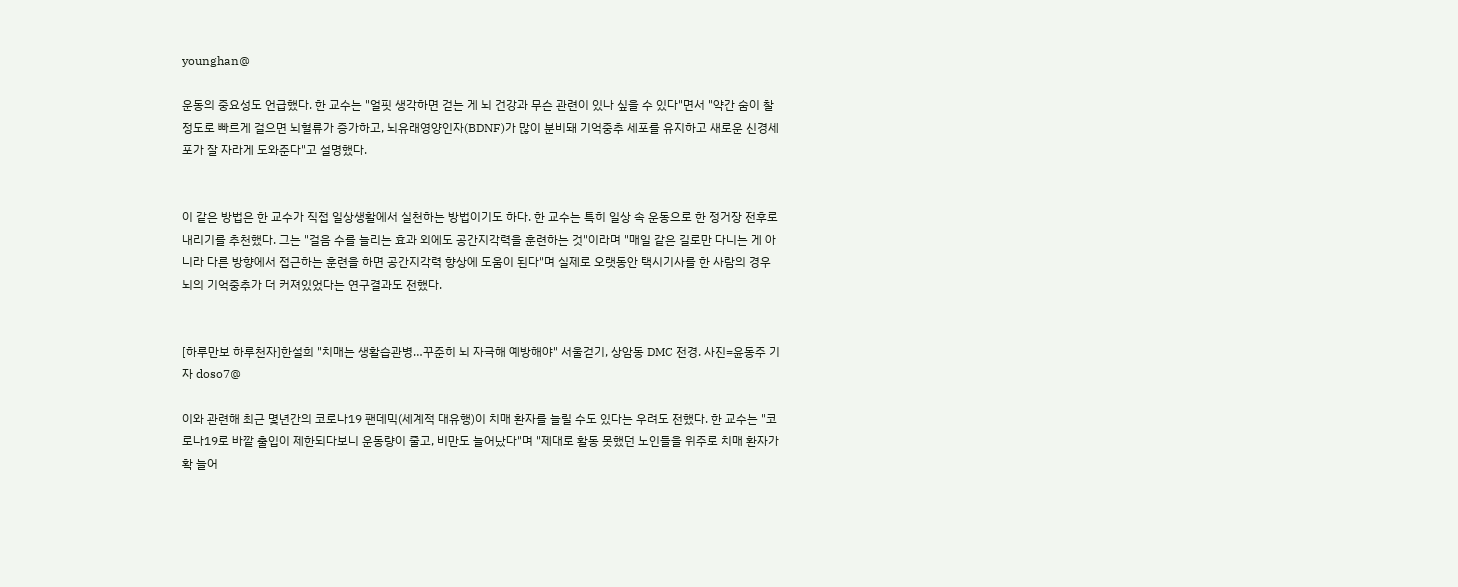younghan@

운동의 중요성도 언급했다. 한 교수는 "얼핏 생각하면 걷는 게 뇌 건강과 무슨 관련이 있나 싶을 수 있다"면서 "약간 숨이 찰 정도로 빠르게 걸으면 뇌혈류가 증가하고, 뇌유래영양인자(BDNF)가 많이 분비돼 기억중추 세포를 유지하고 새로운 신경세포가 잘 자라게 도와준다"고 설명했다.


이 같은 방법은 한 교수가 직접 일상생활에서 실천하는 방법이기도 하다. 한 교수는 특히 일상 속 운동으로 한 정거장 전후로 내리기를 추천했다. 그는 "걸음 수를 늘리는 효과 외에도 공간지각력을 훈련하는 것"이라며 "매일 같은 길로만 다니는 게 아니라 다른 방향에서 접근하는 훈련을 하면 공간지각력 향상에 도움이 된다"며 실제로 오랫동안 택시기사를 한 사람의 경우 뇌의 기억중추가 더 커져있었다는 연구결과도 전했다.


[하루만보 하루천자]한설희 "치매는 생활습관병…꾸준히 뇌 자극해 예방해야" 서울걷기, 상암동 DMC 전경. 사진=윤동주 기자 doso7@

이와 관련해 최근 몇년간의 코로나19 팬데믹(세계적 대유행)이 치매 환자를 늘릴 수도 있다는 우려도 전했다. 한 교수는 "코로나19로 바깥 출입이 제한되다보니 운동량이 줄고, 비만도 늘어났다"며 "제대로 활동 못했던 노인들을 위주로 치매 환자가 확 늘어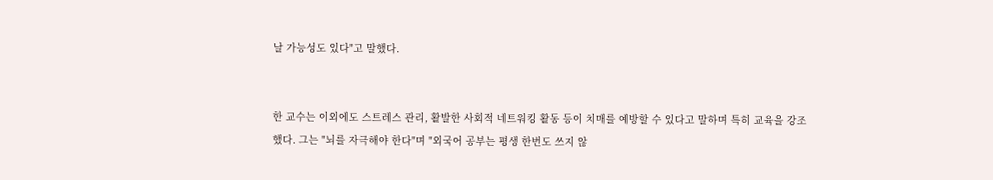날 가능성도 있다"고 말했다.


한 교수는 이외에도 스트레스 관리, 활발한 사회적 네트워킹 활동 등이 치매를 예방할 수 있다고 말하며 특히 교육을 강조했다. 그는 "뇌를 자극해야 한다"며 "외국어 공부는 평생 한번도 쓰지 않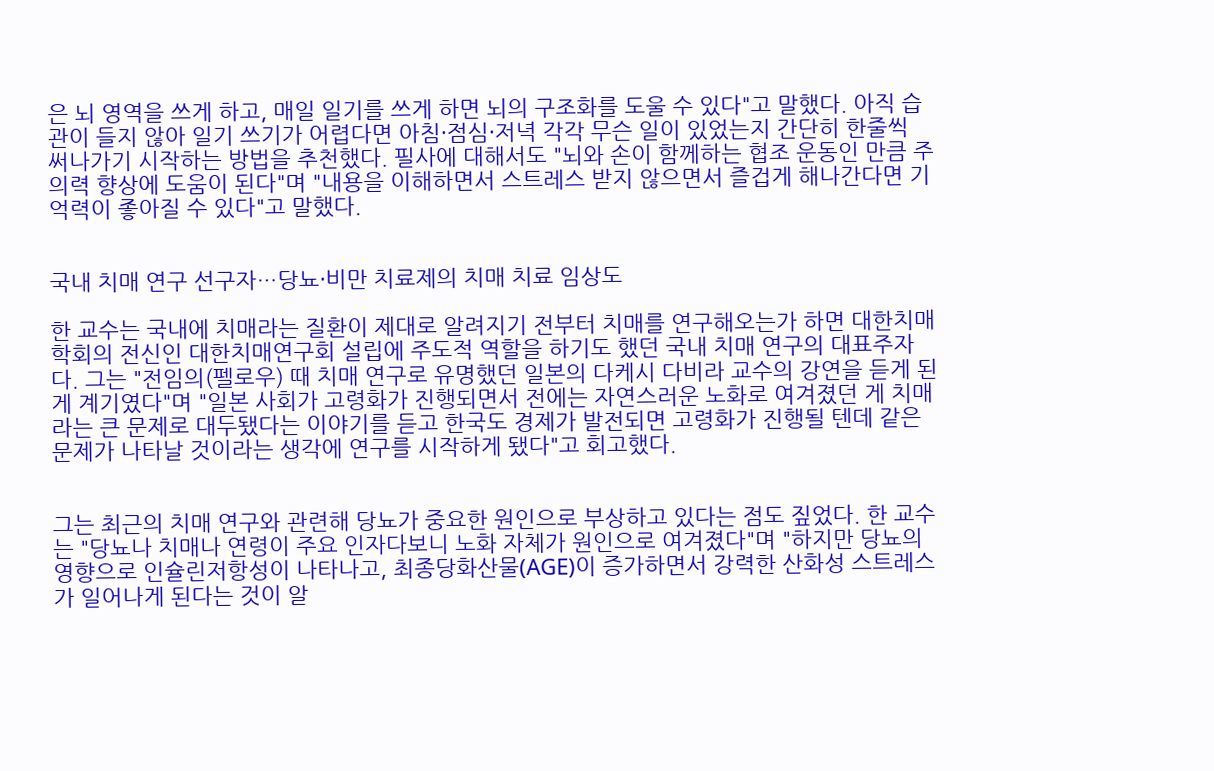은 뇌 영역을 쓰게 하고, 매일 일기를 쓰게 하면 뇌의 구조화를 도울 수 있다"고 말했다. 아직 습관이 들지 않아 일기 쓰기가 어렵다면 아침·점심·저녁 각각 무슨 일이 있었는지 간단히 한줄씩 써나가기 시작하는 방법을 추천했다. 필사에 대해서도 "뇌와 손이 함께하는 협조 운동인 만큼 주의력 향상에 도움이 된다"며 "내용을 이해하면서 스트레스 받지 않으면서 즐겁게 해나간다면 기억력이 좋아질 수 있다"고 말했다.


국내 치매 연구 선구자…당뇨·비만 치료제의 치매 치료 임상도

한 교수는 국내에 치매라는 질환이 제대로 알려지기 전부터 치매를 연구해오는가 하면 대한치매학회의 전신인 대한치매연구회 설립에 주도적 역할을 하기도 했던 국내 치매 연구의 대표주자다. 그는 "전임의(펠로우) 때 치매 연구로 유명했던 일본의 다케시 다비라 교수의 강연을 듣게 된 게 계기였다"며 "일본 사회가 고령화가 진행되면서 전에는 자연스러운 노화로 여겨졌던 게 치매라는 큰 문제로 대두됐다는 이야기를 듣고 한국도 경제가 발전되면 고령화가 진행될 텐데 같은 문제가 나타날 것이라는 생각에 연구를 시작하게 됐다"고 회고했다.


그는 최근의 치매 연구와 관련해 당뇨가 중요한 원인으로 부상하고 있다는 점도 짚었다. 한 교수는 "당뇨나 치매나 연령이 주요 인자다보니 노화 자체가 원인으로 여겨졌다"며 "하지만 당뇨의 영향으로 인슐린저항성이 나타나고, 최종당화산물(AGE)이 증가하면서 강력한 산화성 스트레스가 일어나게 된다는 것이 알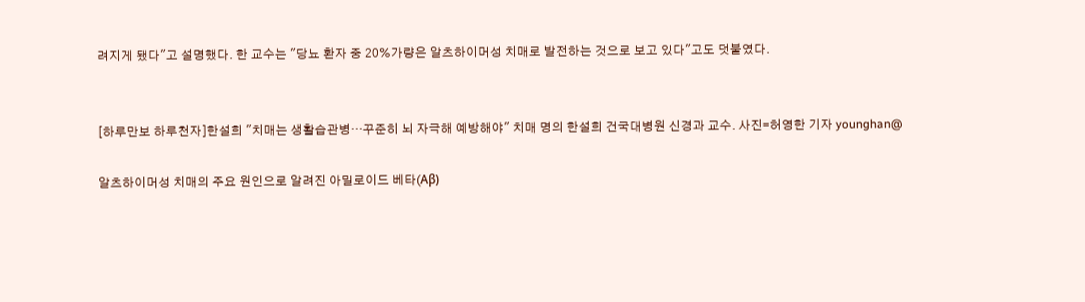려지게 됐다"고 설명했다. 한 교수는 "당뇨 환자 중 20%가량은 알츠하이머성 치매로 발전하는 것으로 보고 있다"고도 덧붙였다.


[하루만보 하루천자]한설희 "치매는 생활습관병…꾸준히 뇌 자극해 예방해야" 치매 명의 한설희 건국대병원 신경과 교수. 사진=허영한 기자 younghan@

알츠하이머성 치매의 주요 원인으로 알려진 아밀로이드 베타(Aβ)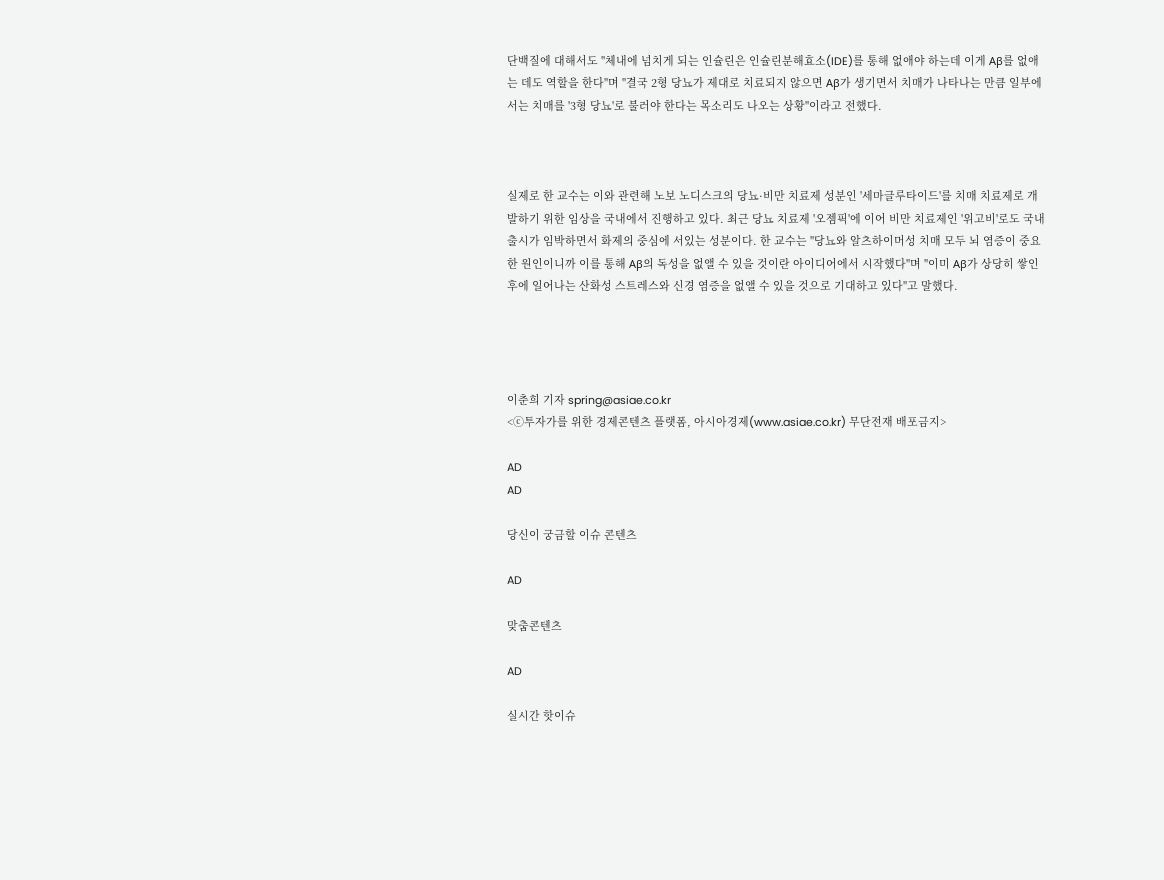단백질에 대해서도 "체내에 넘치게 되는 인슐린은 인슐린분해효소(IDE)를 통해 없애야 하는데 이게 Aβ를 없애는 데도 역할을 한다"며 "결국 2형 당뇨가 제대로 치료되지 않으면 Aβ가 생기면서 치매가 나타나는 만큼 일부에서는 치매를 '3형 당뇨'로 불러야 한다는 목소리도 나오는 상황"이라고 전했다.



실제로 한 교수는 이와 관련해 노보 노디스크의 당뇨·비만 치료제 성분인 '세마글루타이드'를 치매 치료제로 개발하기 위한 임상을 국내에서 진행하고 있다. 최근 당뇨 치료제 '오젬픽'에 이어 비만 치료제인 '위고비'로도 국내 출시가 임박하면서 화제의 중심에 서있는 성분이다. 한 교수는 "당뇨와 알츠하이머성 치매 모두 뇌 염증이 중요한 원인이니까 이를 통해 Aβ의 독성을 없앨 수 있을 것이란 아이디어에서 시작했다"며 "이미 Aβ가 상당히 쌓인 후에 일어나는 산화성 스트레스와 신경 염증을 없앨 수 있을 것으로 기대하고 있다"고 말했다.




이춘희 기자 spring@asiae.co.kr
<ⓒ투자가를 위한 경제콘텐츠 플랫폼, 아시아경제(www.asiae.co.kr) 무단전재 배포금지>

AD
AD

당신이 궁금할 이슈 콘텐츠

AD

맞춤콘텐츠

AD

실시간 핫이슈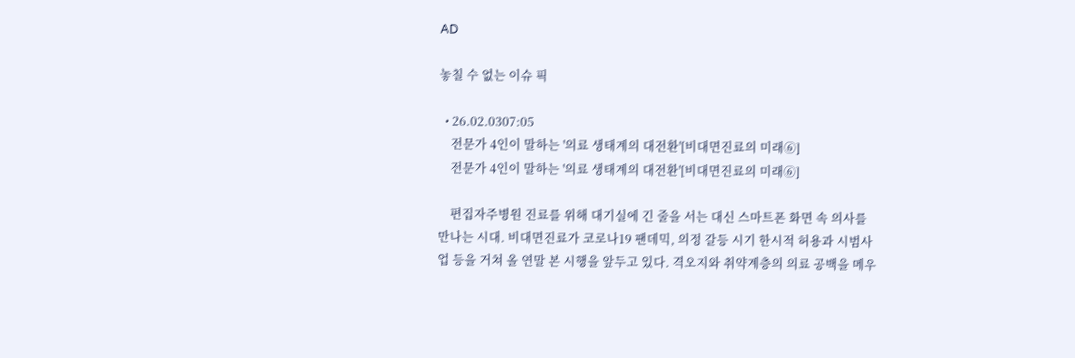AD

놓칠 수 없는 이슈 픽

  • 26.02.0307:05
    전문가 4인이 말하는 '의료 생태계의 대전환'[비대면진료의 미래⑥]
    전문가 4인이 말하는 '의료 생태계의 대전환'[비대면진료의 미래⑥]

    편집자주병원 진료를 위해 대기실에 긴 줄을 서는 대신 스마트폰 화면 속 의사를 만나는 시대. 비대면진료가 코로나19 팬데믹, 의정 갈등 시기 한시적 허용과 시범사업 등을 거쳐 올 연말 본 시행을 앞두고 있다. 격오지와 취약계층의 의료 공백을 메우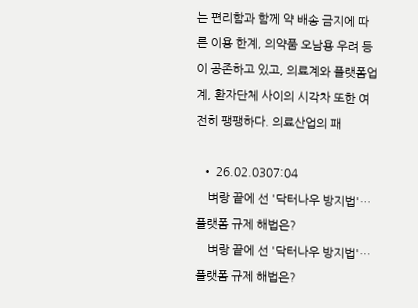는 편리함과 함께 약 배송 금지에 따른 이용 한계, 의약품 오남용 우려 등이 공존하고 있고, 의료계와 플랫폼업계, 환자단체 사이의 시각차 또한 여전히 팽팽하다. 의료산업의 패

  • 26.02.0307:04
    벼랑 끝에 선 '닥터나우 방지법'…플랫폼 규제 해법은?
    벼랑 끝에 선 '닥터나우 방지법'…플랫폼 규제 해법은?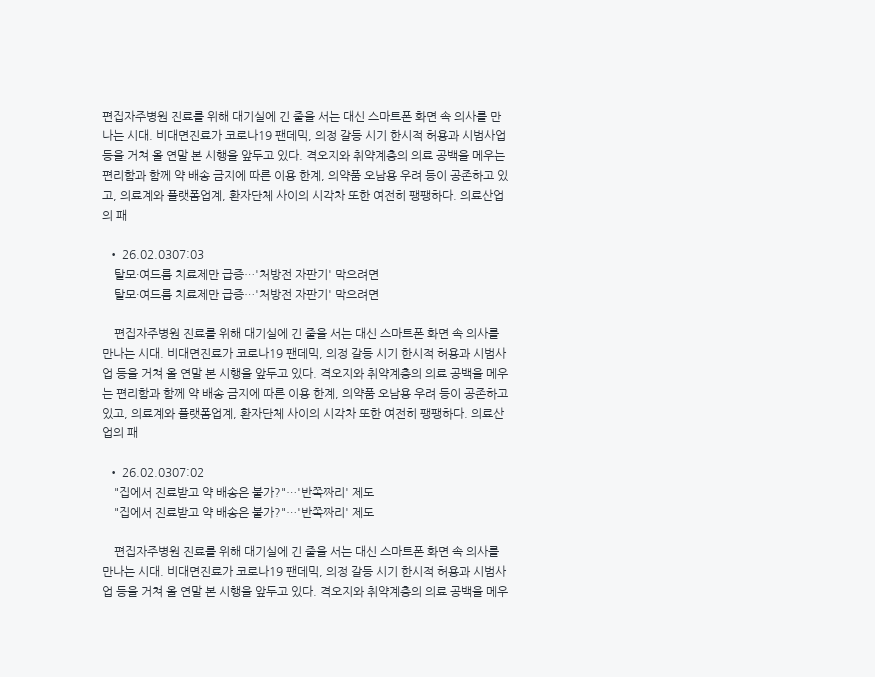편집자주병원 진료를 위해 대기실에 긴 줄을 서는 대신 스마트폰 화면 속 의사를 만나는 시대. 비대면진료가 코로나19 팬데믹, 의정 갈등 시기 한시적 허용과 시범사업 등을 거쳐 올 연말 본 시행을 앞두고 있다. 격오지와 취약계층의 의료 공백을 메우는 편리함과 함께 약 배송 금지에 따른 이용 한계, 의약품 오남용 우려 등이 공존하고 있고, 의료계와 플랫폼업계, 환자단체 사이의 시각차 또한 여전히 팽팽하다. 의료산업의 패

  • 26.02.0307:03
    탈모·여드름 치료제만 급증…'처방전 자판기' 막으려면
    탈모·여드름 치료제만 급증…'처방전 자판기' 막으려면

    편집자주병원 진료를 위해 대기실에 긴 줄을 서는 대신 스마트폰 화면 속 의사를 만나는 시대. 비대면진료가 코로나19 팬데믹, 의정 갈등 시기 한시적 허용과 시범사업 등을 거쳐 올 연말 본 시행을 앞두고 있다. 격오지와 취약계층의 의료 공백을 메우는 편리함과 함께 약 배송 금지에 따른 이용 한계, 의약품 오남용 우려 등이 공존하고 있고, 의료계와 플랫폼업계, 환자단체 사이의 시각차 또한 여전히 팽팽하다. 의료산업의 패

  • 26.02.0307:02
    "집에서 진료받고 약 배송은 불가?"…'반쪽짜리' 제도
    "집에서 진료받고 약 배송은 불가?"…'반쪽짜리' 제도

    편집자주병원 진료를 위해 대기실에 긴 줄을 서는 대신 스마트폰 화면 속 의사를 만나는 시대. 비대면진료가 코로나19 팬데믹, 의정 갈등 시기 한시적 허용과 시범사업 등을 거쳐 올 연말 본 시행을 앞두고 있다. 격오지와 취약계층의 의료 공백을 메우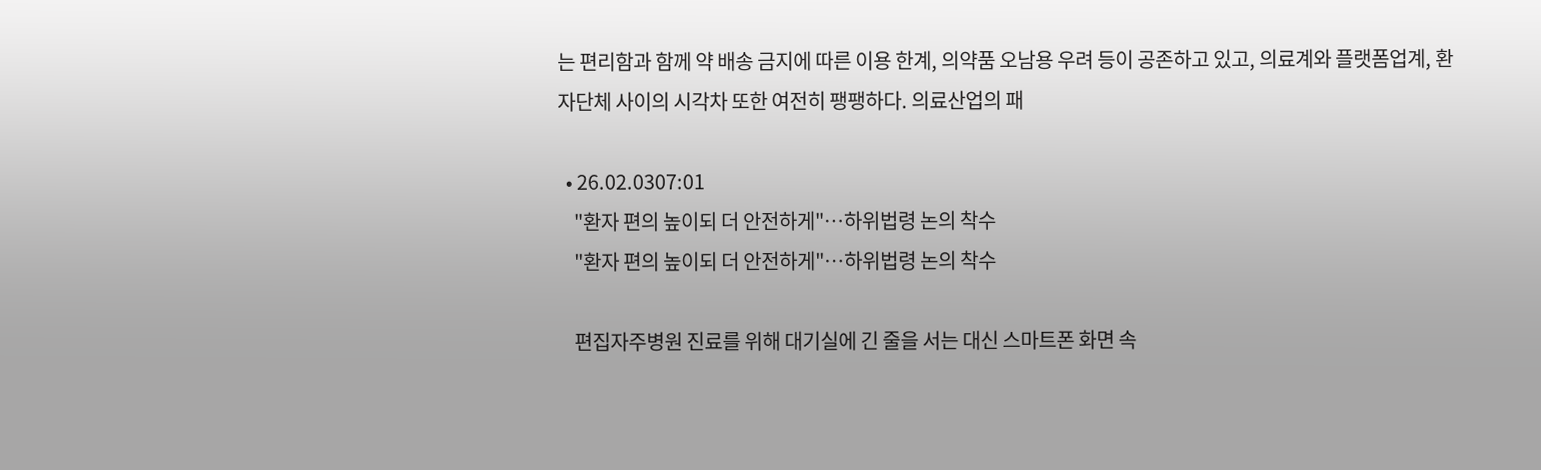는 편리함과 함께 약 배송 금지에 따른 이용 한계, 의약품 오남용 우려 등이 공존하고 있고, 의료계와 플랫폼업계, 환자단체 사이의 시각차 또한 여전히 팽팽하다. 의료산업의 패

  • 26.02.0307:01
    "환자 편의 높이되 더 안전하게"…하위법령 논의 착수
    "환자 편의 높이되 더 안전하게"…하위법령 논의 착수

    편집자주병원 진료를 위해 대기실에 긴 줄을 서는 대신 스마트폰 화면 속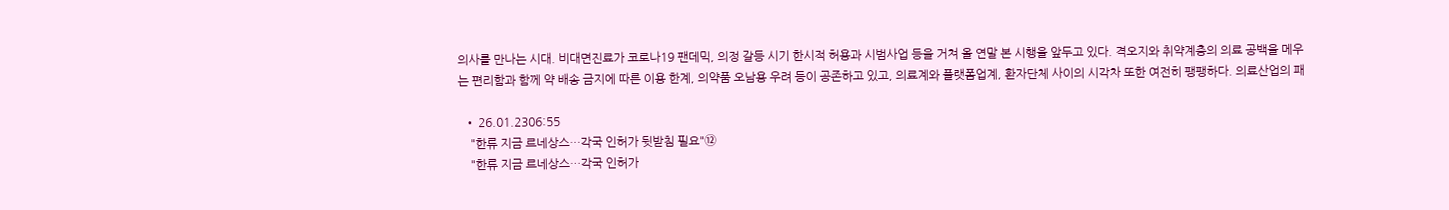의사를 만나는 시대. 비대면진료가 코로나19 팬데믹, 의정 갈등 시기 한시적 허용과 시범사업 등을 거쳐 올 연말 본 시행을 앞두고 있다. 격오지와 취약계층의 의료 공백을 메우는 편리함과 함께 약 배송 금지에 따른 이용 한계, 의약품 오남용 우려 등이 공존하고 있고, 의료계와 플랫폼업계, 환자단체 사이의 시각차 또한 여전히 팽팽하다. 의료산업의 패

  • 26.01.2306:55
    "한류 지금 르네상스…각국 인허가 뒷받침 필요"⑫
    "한류 지금 르네상스…각국 인허가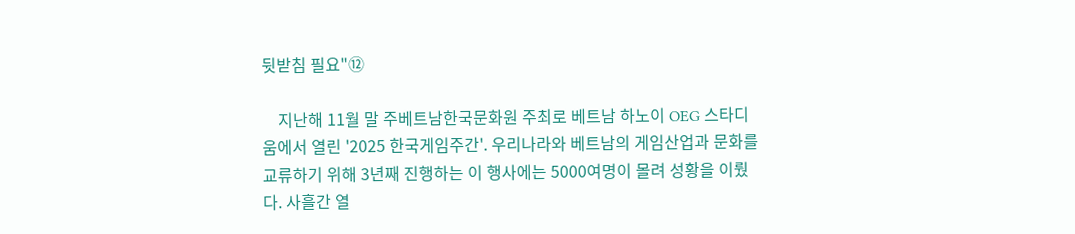뒷받침 필요"⑫

    지난해 11월 말 주베트남한국문화원 주최로 베트남 하노이 OEG 스타디움에서 열린 '2025 한국게임주간'. 우리나라와 베트남의 게임산업과 문화를 교류하기 위해 3년째 진행하는 이 행사에는 5000여명이 몰려 성황을 이뤘다. 사흘간 열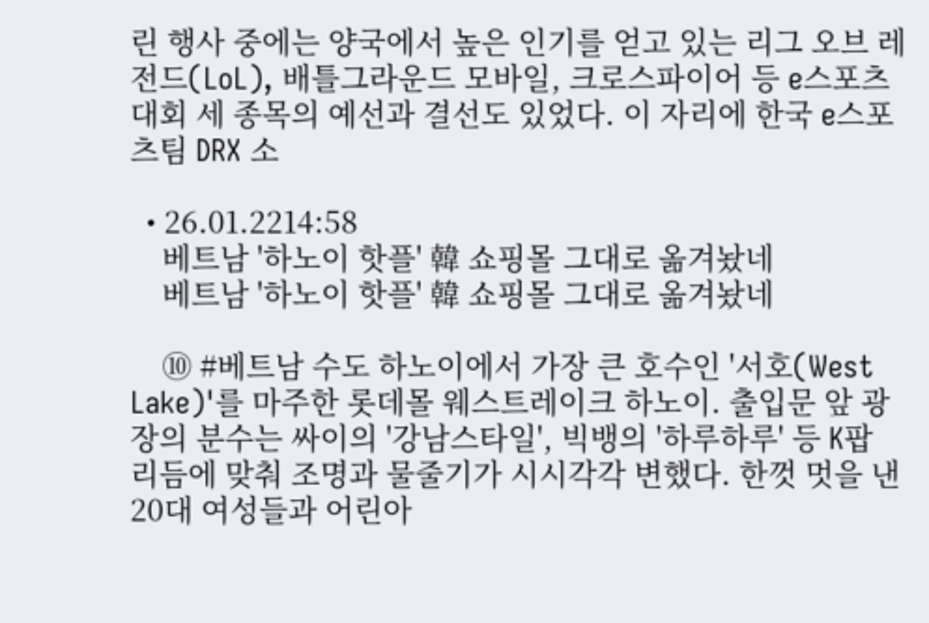린 행사 중에는 양국에서 높은 인기를 얻고 있는 리그 오브 레전드(LoL), 배틀그라운드 모바일, 크로스파이어 등 e스포츠 대회 세 종목의 예선과 결선도 있었다. 이 자리에 한국 e스포츠팀 DRX 소

  • 26.01.2214:58
    베트남 '하노이 핫플' 韓 쇼핑몰 그대로 옮겨놨네
    베트남 '하노이 핫플' 韓 쇼핑몰 그대로 옮겨놨네

    ⑩ #베트남 수도 하노이에서 가장 큰 호수인 '서호(West Lake)'를 마주한 롯데몰 웨스트레이크 하노이. 출입문 앞 광장의 분수는 싸이의 '강남스타일', 빅뱅의 '하루하루' 등 K팝 리듬에 맞춰 조명과 물줄기가 시시각각 변했다. 한껏 멋을 낸 20대 여성들과 어린아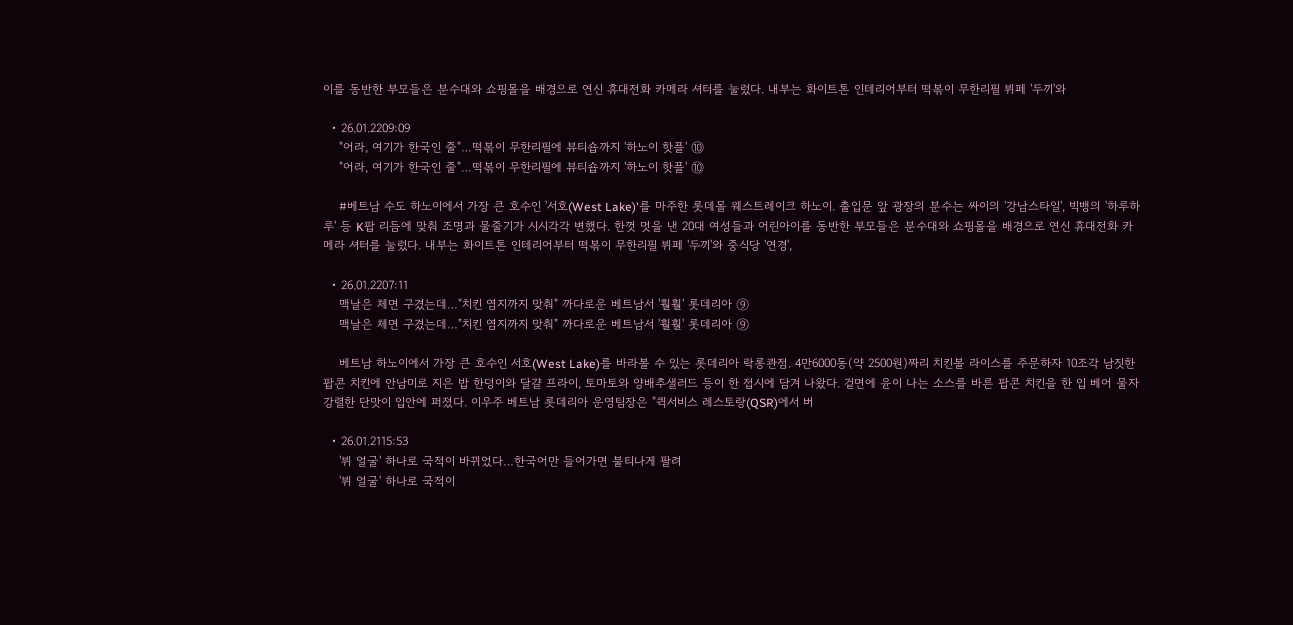이를 동반한 부모들은 분수대와 쇼핑몰을 배경으로 연신 휴대전화 카메라 셔터를 눌렀다. 내부는 화이트톤 인테리어부터 떡볶이 무한리필 뷔페 '두끼'와

  • 26.01.2209:09
    "어라, 여기가 한국인 줄"…떡볶이 무한리필에 뷰티숍까지 '하노이 핫플' ⑩
    "어라, 여기가 한국인 줄"…떡볶이 무한리필에 뷰티숍까지 '하노이 핫플' ⑩

    #베트남 수도 하노이에서 가장 큰 호수인 '서호(West Lake)'를 마주한 롯데몰 웨스트레이크 하노이. 출입문 앞 광장의 분수는 싸이의 '강남스타일', 빅뱅의 '하루하루' 등 K팝 리듬에 맞춰 조명과 물줄기가 시시각각 변했다. 한껏 멋을 낸 20대 여성들과 어린아이를 동반한 부모들은 분수대와 쇼핑몰을 배경으로 연신 휴대전화 카메라 셔터를 눌렀다. 내부는 화이트톤 인테리어부터 떡볶이 무한리필 뷔페 '두끼'와 중식당 '연경',

  • 26.01.2207:11
    맥날은 체면 구겼는데…"치킨 염지까지 맞춰" 까다로운 베트남서 '훨훨' 롯데리아 ⑨
    맥날은 체면 구겼는데…"치킨 염지까지 맞춰" 까다로운 베트남서 '훨훨' 롯데리아 ⑨

    베트남 하노이에서 가장 큰 호수인 서호(West Lake)를 바라볼 수 있는 롯데리아 락롱콴점. 4만6000동(약 2500원)짜리 치킨볼 라이스를 주문하자 10조각 남짓한 팝콘 치킨에 안남미로 지은 밥 한덩이와 달걀 프라이, 토마토와 양배추샐러드 등이 한 접시에 담겨 나왔다. 겉면에 윤이 나는 소스를 바른 팝콘 치킨을 한 입 베어 물자 강렬한 단맛이 입안에 퍼졌다. 이우주 베트남 롯데리아 운영팀장은 "퀵서비스 레스토랑(QSR)에서 버

  • 26.01.2115:53
    '뷔 얼굴' 하나로 국적이 바뀌었다…한국어만 들어가면 불티나게 팔려
    '뷔 얼굴' 하나로 국적이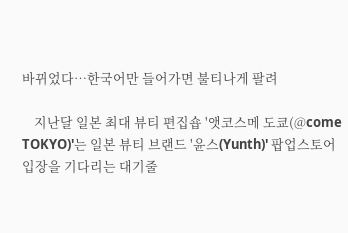바뀌었다…한국어만 들어가면 불티나게 팔려

    지난달 일본 최대 뷰티 편집숍 '앳코스메 도쿄(@come TOKYO)'는 일본 뷰티 브랜드 '윤스(Yunth)' 팝업스토어 입장을 기다리는 대기줄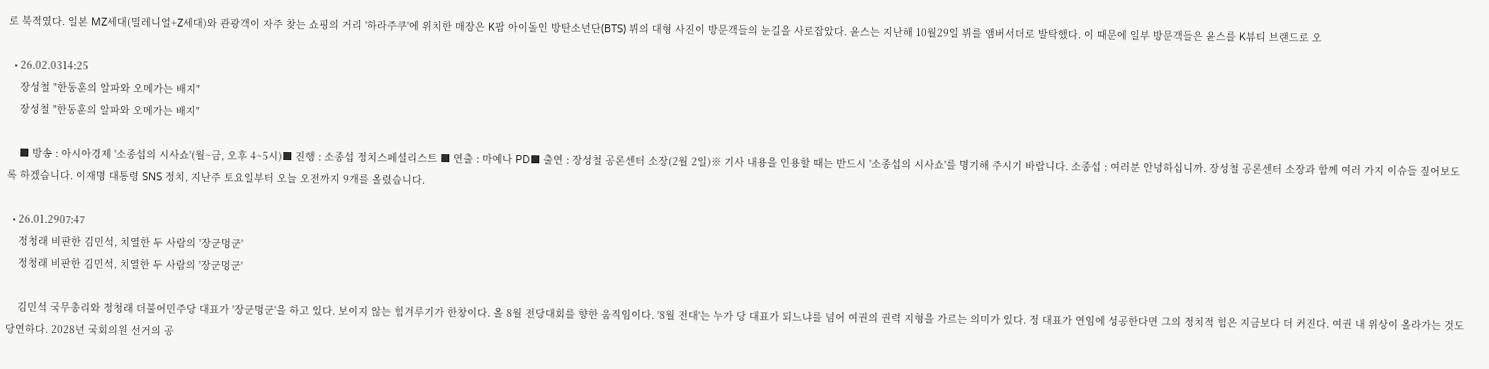로 북적였다. 일본 MZ세대(밀레니얼+Z세대)와 관광객이 자주 찾는 쇼핑의 거리 '하라주쿠'에 위치한 매장은 K팝 아이돌인 방탄소년단(BTS) 뷔의 대형 사진이 방문객들의 눈길을 사로잡았다. 윤스는 지난해 10월29일 뷔를 앰버서더로 발탁했다. 이 때문에 일부 방문객들은 윤스를 K뷰티 브랜드로 오

  • 26.02.0314:25
    장성철 "한동훈의 알파와 오메가는 배지"
    장성철 "한동훈의 알파와 오메가는 배지"

    ■ 방송 : 아시아경제 '소종섭의 시사쇼'(월~금, 오후 4~5시)■ 진행 : 소종섭 정치스페셜리스트 ■ 연출 : 마예나 PD■ 출연 : 장성철 공론센터 소장(2월 2일)※ 기사 내용을 인용할 때는 반드시 '소종섭의 시사쇼'를 명기해 주시기 바랍니다. 소종섭 : 여러분 안녕하십니까. 장성철 공론센터 소장과 함께 여러 가지 이슈들 짚어보도록 하겠습니다. 이재명 대통령 SNS 정치, 지난주 토요일부터 오늘 오전까지 9개를 올렸습니다.

  • 26.01.2907:47
    정청래 비판한 김민석, 치열한 두 사람의 '장군멍군'
    정청래 비판한 김민석, 치열한 두 사람의 '장군멍군'

    김민석 국무총리와 정청래 더불어민주당 대표가 '장군멍군'을 하고 있다. 보이지 않는 힘겨루기가 한창이다. 올 8월 전당대회를 향한 움직임이다. '8월 전대'는 누가 당 대표가 되느냐를 넘어 여권의 권력 지형을 가르는 의미가 있다. 정 대표가 연임에 성공한다면 그의 정치적 힘은 지금보다 더 커진다. 여권 내 위상이 올라가는 것도 당연하다. 2028년 국회의원 선거의 공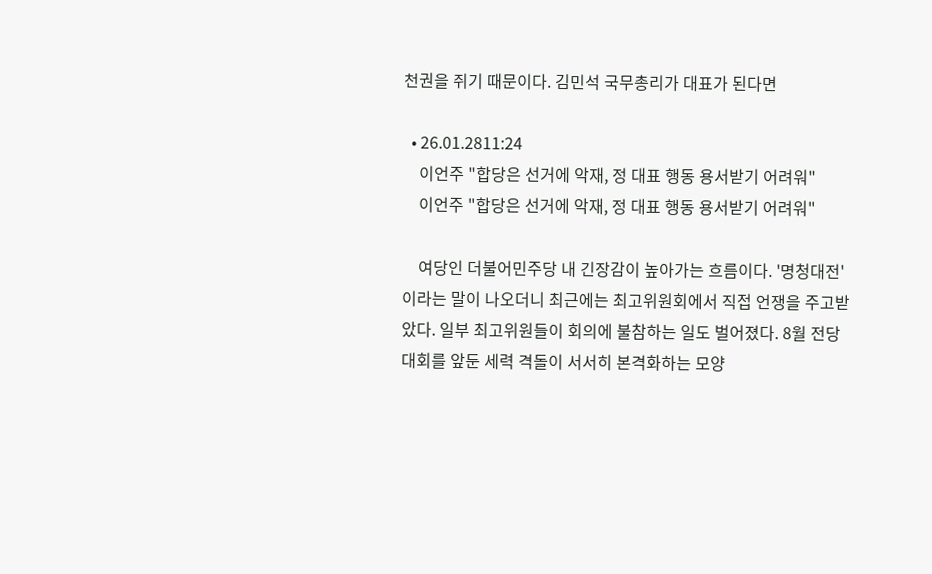천권을 쥐기 때문이다. 김민석 국무총리가 대표가 된다면

  • 26.01.2811:24
    이언주 "합당은 선거에 악재, 정 대표 행동 용서받기 어려워"
    이언주 "합당은 선거에 악재, 정 대표 행동 용서받기 어려워"

    여당인 더불어민주당 내 긴장감이 높아가는 흐름이다. '명청대전'이라는 말이 나오더니 최근에는 최고위원회에서 직접 언쟁을 주고받았다. 일부 최고위원들이 회의에 불참하는 일도 벌어졌다. 8월 전당대회를 앞둔 세력 격돌이 서서히 본격화하는 모양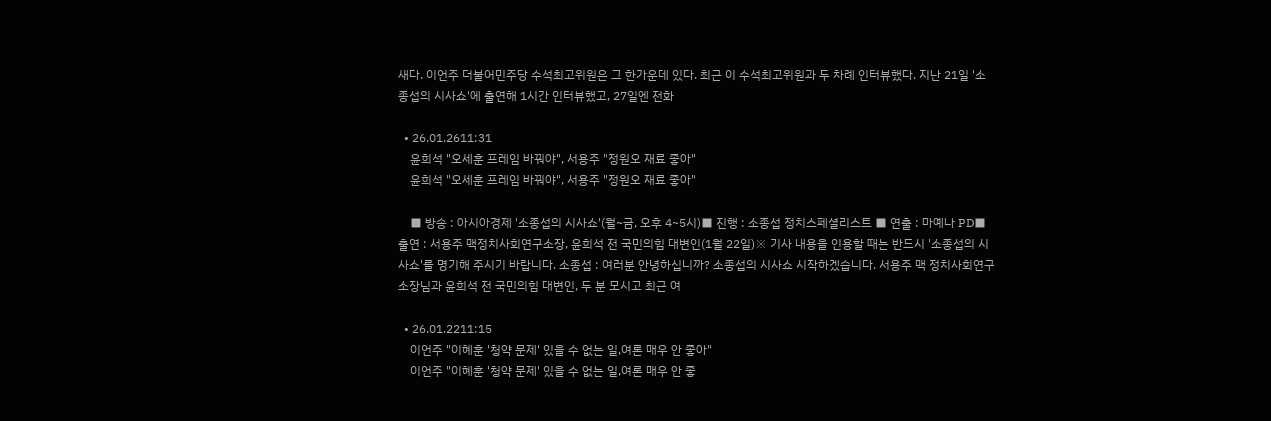새다. 이언주 더불어민주당 수석최고위원은 그 한가운데 있다. 최근 이 수석최고위원과 두 차례 인터뷰했다. 지난 21일 '소종섭의 시사쇼'에 출연해 1시간 인터뷰했고, 27일엔 전화

  • 26.01.2611:31
    윤희석 "오세훈 프레임 바꿔야", 서용주 "정원오 재료 좋아"
    윤희석 "오세훈 프레임 바꿔야", 서용주 "정원오 재료 좋아"

    ■ 방송 : 아시아경제 '소종섭의 시사쇼'(월~금, 오후 4~5시)■ 진행 : 소종섭 정치스페셜리스트 ■ 연출 : 마예나 PD■ 출연 : 서용주 맥정치사회연구소장, 윤희석 전 국민의힘 대변인(1월 22일)※ 기사 내용을 인용할 때는 반드시 '소종섭의 시사쇼'를 명기해 주시기 바랍니다. 소종섭 : 여러분 안녕하십니까? 소종섭의 시사쇼 시작하겠습니다. 서용주 맥 정치사회연구소장님과 윤희석 전 국민의힘 대변인, 두 분 모시고 최근 여

  • 26.01.2211:15
    이언주 "이혜훈 '청약 문제' 있을 수 없는 일,여론 매우 안 좋아"
    이언주 "이혜훈 '청약 문제' 있을 수 없는 일,여론 매우 안 좋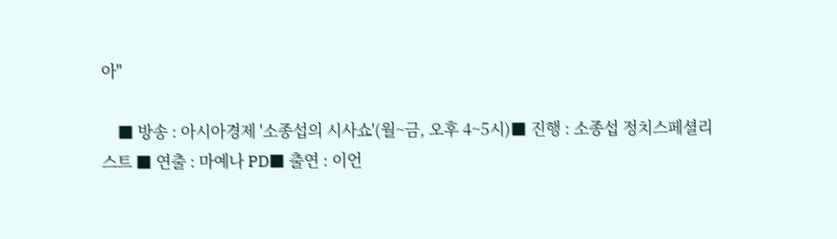아"

    ■ 방송 : 아시아경제 '소종섭의 시사쇼'(월~금, 오후 4~5시)■ 진행 : 소종섭 정치스페셜리스트 ■ 연출 : 마예나 PD■ 출연 : 이언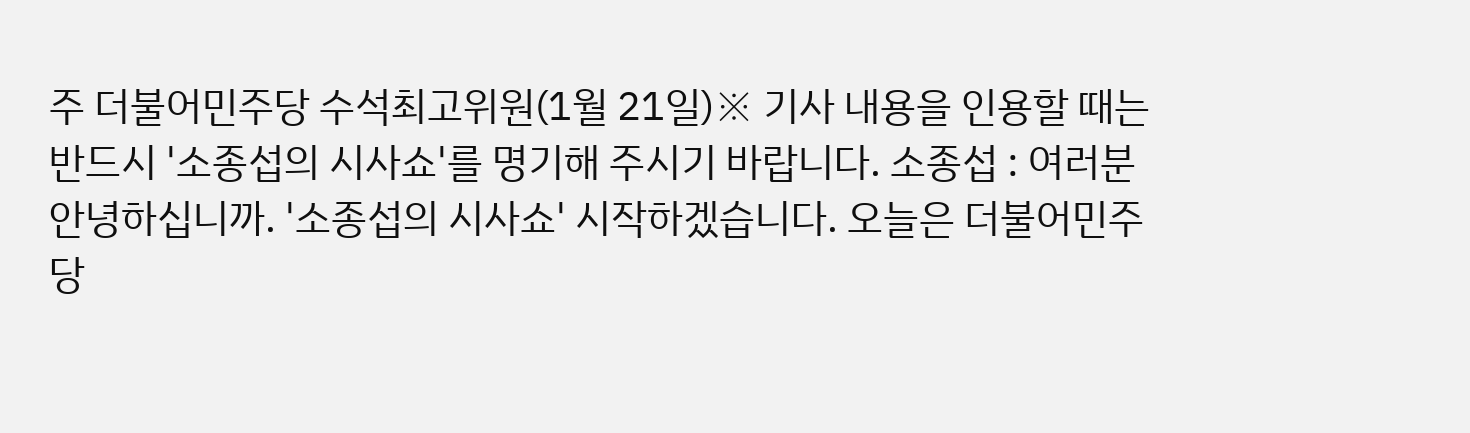주 더불어민주당 수석최고위원(1월 21일)※ 기사 내용을 인용할 때는 반드시 '소종섭의 시사쇼'를 명기해 주시기 바랍니다. 소종섭 : 여러분 안녕하십니까. '소종섭의 시사쇼' 시작하겠습니다. 오늘은 더불어민주당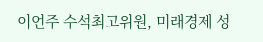이언주 수석최고위원, 미래경제 성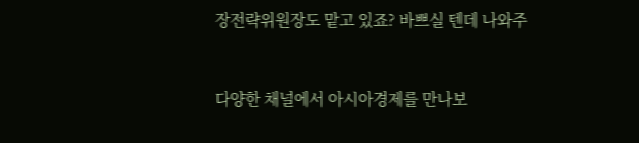장전략위원장도 맡고 있죠? 바쁘실 텐데 나와주


다양한 채널에서 아시아경제를 만나보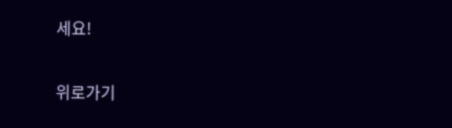세요!

위로가기